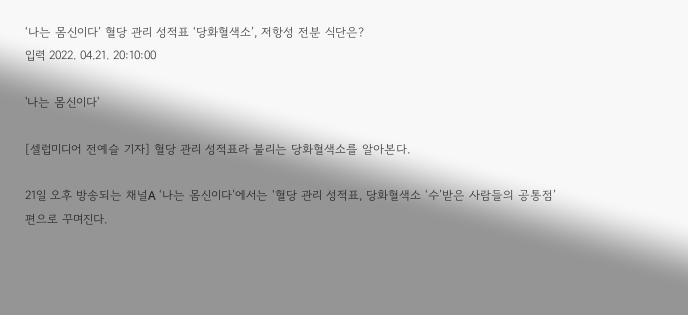‘나는 몸신이다’ 혈당 관리 성적표 ‘당화혈색소’, 저항성 전분 식단은?
입력 2022. 04.21. 20:10:00

'나는 몸신이다'

[셀럽미디어 전예슬 기자] 혈당 관리 성적표라 불리는 당화혈색소를 알아본다.

21일 오후 방송되는 채널A ‘나는 몸신이다’에서는 ‘혈당 관리 성적표, 당화혈색소 ‘수’받은 사람들의 공통점’ 편으로 꾸며진다.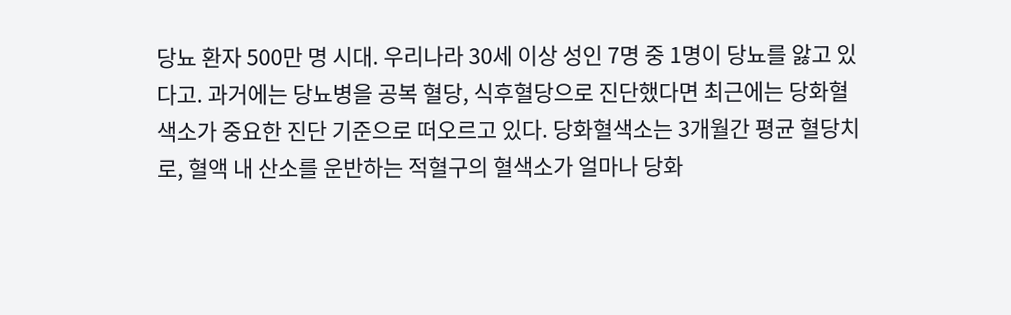당뇨 환자 500만 명 시대. 우리나라 30세 이상 성인 7명 중 1명이 당뇨를 앓고 있다고. 과거에는 당뇨병을 공복 혈당, 식후혈당으로 진단했다면 최근에는 당화혈색소가 중요한 진단 기준으로 떠오르고 있다. 당화혈색소는 3개월간 평균 혈당치로, 혈액 내 산소를 운반하는 적혈구의 혈색소가 얼마나 당화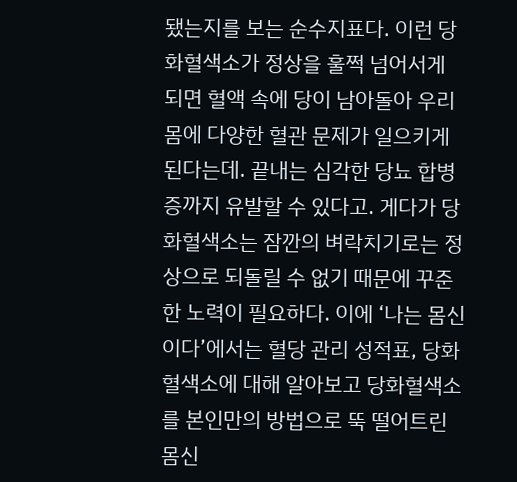됐는지를 보는 순수지표다. 이런 당화혈색소가 정상을 훌쩍 넘어서게 되면 혈액 속에 당이 남아돌아 우리 몸에 다양한 혈관 문제가 일으키게 된다는데. 끝내는 심각한 당뇨 합병증까지 유발할 수 있다고. 게다가 당화혈색소는 잠깐의 벼락치기로는 정상으로 되돌릴 수 없기 때문에 꾸준한 노력이 필요하다. 이에 ‘나는 몸신이다’에서는 혈당 관리 성적표, 당화혈색소에 대해 알아보고 당화혈색소를 본인만의 방법으로 뚝 떨어트린 몸신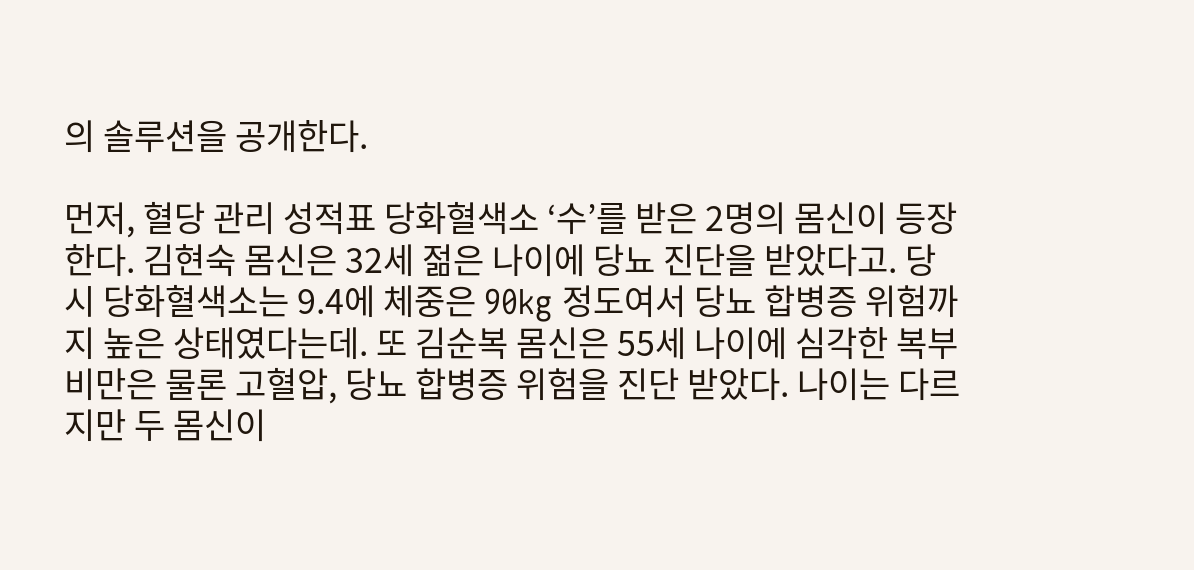의 솔루션을 공개한다.

먼저, 혈당 관리 성적표 당화혈색소 ‘수’를 받은 2명의 몸신이 등장한다. 김현숙 몸신은 32세 젊은 나이에 당뇨 진단을 받았다고. 당시 당화혈색소는 9.4에 체중은 90kg 정도여서 당뇨 합병증 위험까지 높은 상태였다는데. 또 김순복 몸신은 55세 나이에 심각한 복부비만은 물론 고혈압, 당뇨 합병증 위험을 진단 받았다. 나이는 다르지만 두 몸신이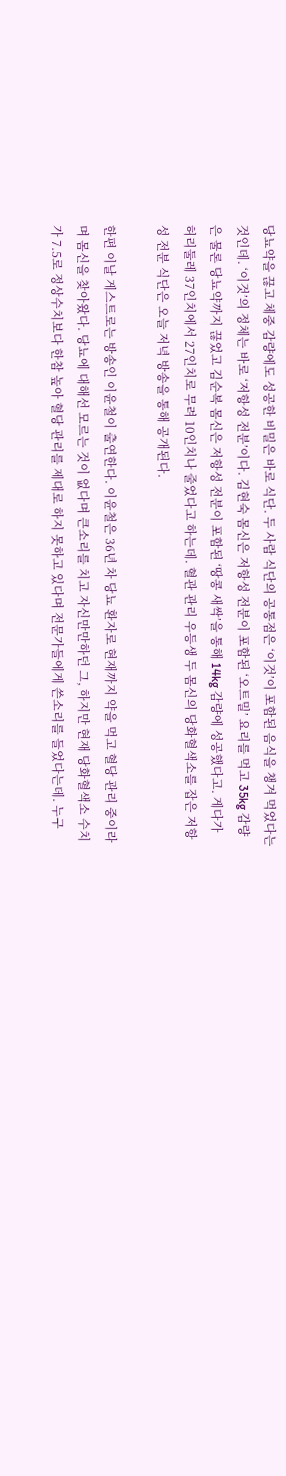당뇨약을 끊고 체중 감량에도 성공한 비밀은 바로 식단. 두 사람 식단의 공통점은 ‘이것’이 포함된 음식을 챙겨 먹었다는 것인데. ‘이것’의 정체는 바로 ‘저항성 전분’이다. 김현숙 몸신은 저항성 전분이 포함된 ‘오트밀’ 요리를 먹고 35kg 감량은 물론 당뇨약까지 끊었고 김순복 몸신은 저항성 전분이 포함된 ‘땅콩 새싹’을 통해 14kg 감량에 성공했다고. 게다가 허리둘레 37인치에서 27인치로 무려 10인치나 줄었다고 하는데. 혈관 관리 우등생 두 몸신의 당화혈색소를 잡은 저항성 전분 식단은 오늘 저녁 방송을 통해 공개된다.

한편 이날 게스트로는 방송인 이윤철이 출연한다. 이윤철은 36년 차 당뇨 환자로 현재까지 약을 먹고 혈당 관리 중이라며 몸신을 찾아왔다. 당뇨에 대해선 모르는 것이 없다며 큰소리를 치고 자신만만하던 그, 하지만 현재 당화혈색소 수치가 7.5로 정상수치보다 한참 높아 혈당 관리를 제대로 하지 못하고 있다며 전문가들에게 쓴소리를 들었다는데. 누구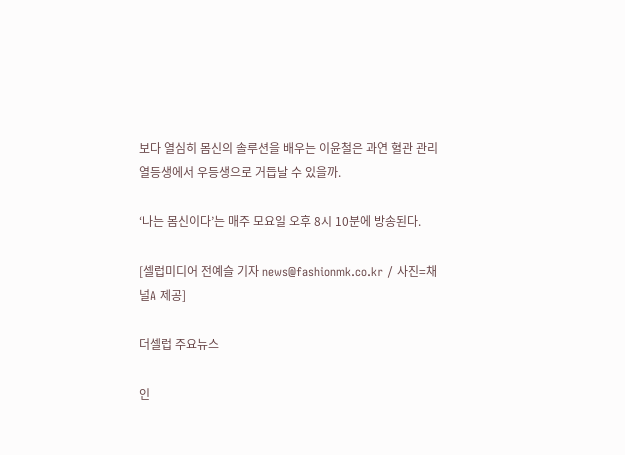보다 열심히 몸신의 솔루션을 배우는 이윤철은 과연 혈관 관리 열등생에서 우등생으로 거듭날 수 있을까.

‘나는 몸신이다’는 매주 모요일 오후 8시 10분에 방송된다.

[셀럽미디어 전예슬 기자 news@fashionmk.co.kr / 사진=채널A 제공]

더셀럽 주요뉴스

인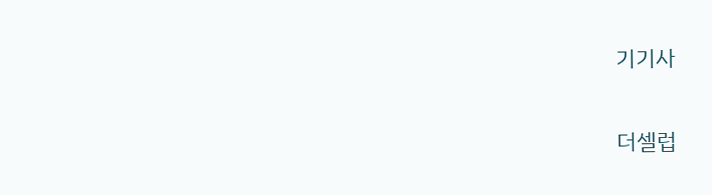기기사

더셀럽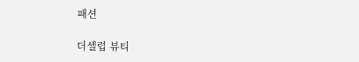패션

더셀럽 뷰티